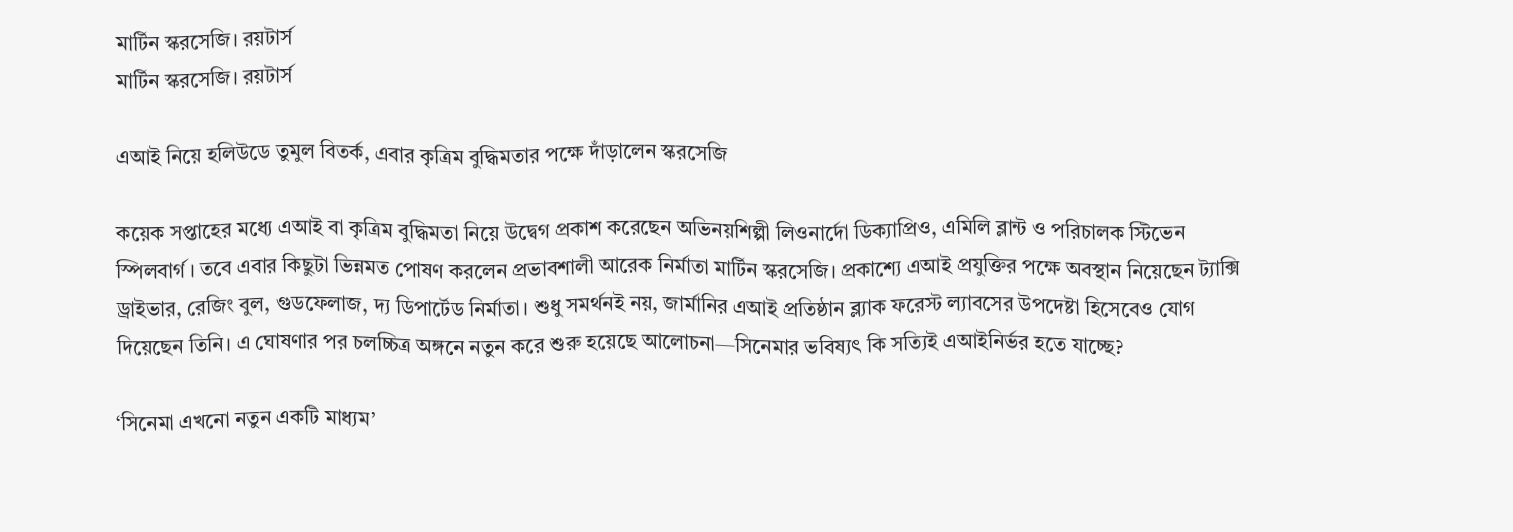মার্টিন স্করসেজি। রয়টার্স
মার্টিন স্করসেজি। রয়টার্স

এআই নিয়ে হলিউডে তুমুল বিতর্ক, এবার কৃত্রিম বুদ্ধিমতার পক্ষে দাঁড়ালেন স্করসেজি

কয়েক সপ্তাহের মধ্যে এআই বা কৃত্রিম বুদ্ধিমতা নিয়ে উদ্বেগ প্রকাশ করেছেন অভিনয়শিল্পী লিওনার্দো ডিক্যাপ্রিও, এমিলি ব্লান্ট ও পরিচালক স্টিভেন স্পিলবার্গ। তবে এবার কিছুটা ভিন্নমত পোষণ করলেন প্রভাবশালী আরেক নির্মাতা মার্টিন স্করসেজি। প্রকাশ্যে এআই প্রযুক্তির পক্ষে অবস্থান নিয়েছেন ট্যাক্সি ড্রাইভার, রেজিং বুল, গুডফেলাজ, দ্য ডিপার্টেড নির্মাতা। শুধু সমর্থনই নয়, জার্মানির এআই প্রতিষ্ঠান ব্ল্যাক ফরেস্ট ল্যাবসের উপদেষ্টা হিসেবেও যোগ দিয়েছেন তিনি। এ ঘোষণার পর চলচ্চিত্র অঙ্গনে নতুন করে শুরু হয়েছে আলোচনা—সিনেমার ভবিষ্যৎ কি সত্যিই এআইনির্ভর হতে যাচ্ছে?

‘সিনেমা এখনো নতুন একটি মাধ্যম’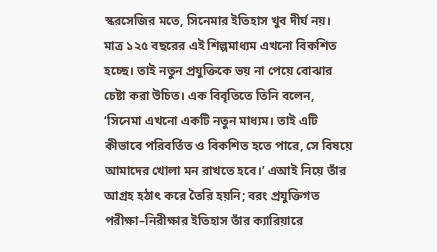স্করসেজির মতে, সিনেমার ইতিহাস খুব দীর্ঘ নয়। মাত্র ১২৫ বছরের এই শিল্পমাধ্যম এখনো বিকশিত হচ্ছে। তাই নতুন প্রযুক্তিকে ভয় না পেয়ে বোঝার চেষ্টা করা উচিত। এক বিবৃতিতে তিনি বলেন, ‘সিনেমা এখনো একটি নতুন মাধ্যম। তাই এটি কীভাবে পরিবর্তিত ও বিকশিত হতে পারে, সে বিষয়ে আমাদের খোলা মন রাখতে হবে।’ এআই নিয়ে তাঁর আগ্রহ হঠাৎ করে তৈরি হয়নি; বরং প্রযুক্তিগত পরীক্ষা–নিরীক্ষার ইতিহাস তাঁর ক্যারিয়ারে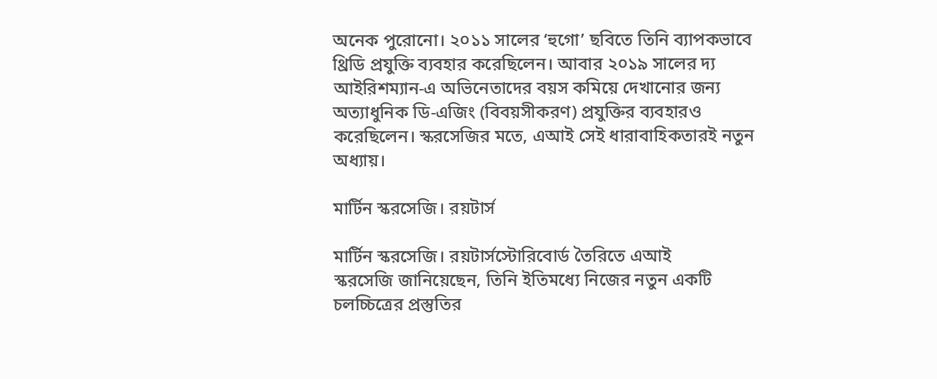অনেক পুরোনো। ২০১১ সালের ‘হুগো’ ছবিতে তিনি ব্যাপকভাবে থ্রিডি প্রযুক্তি ব্যবহার করেছিলেন। আবার ২০১৯ সালের দ্য আইরিশম্যান-এ অভিনেতাদের বয়স কমিয়ে দেখানোর জন্য অত্যাধুনিক ডি-এজিং (বিবয়সীকরণ) প্রযুক্তির ব্যবহারও করেছিলেন। স্করসেজির মতে, এআই সেই ধারাবাহিকতারই নতুন অধ্যায়।

মার্টিন স্করসেজি। রয়টার্স

মার্টিন স্করসেজি। রয়টার্সস্টোরিবোর্ড তৈরিতে এআই
স্করসেজি জানিয়েছেন, তিনি ইতিমধ্যে নিজের নতুন একটি চলচ্চিত্রের প্রস্তুতির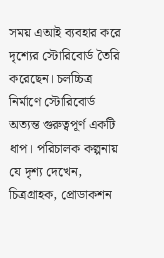সময় এআই ব্যবহার করে দৃশ্যের স্টোরিবোর্ড তৈরি করেছেন। চলচ্চিত্র নির্মাণে স্টোরিবোর্ড অত্যন্ত গুরুত্বপূর্ণ একটি ধাপ। পরিচালক কল্পনায় যে দৃশ্য দেখেন, চিত্রগ্রাহক, প্রোডাকশন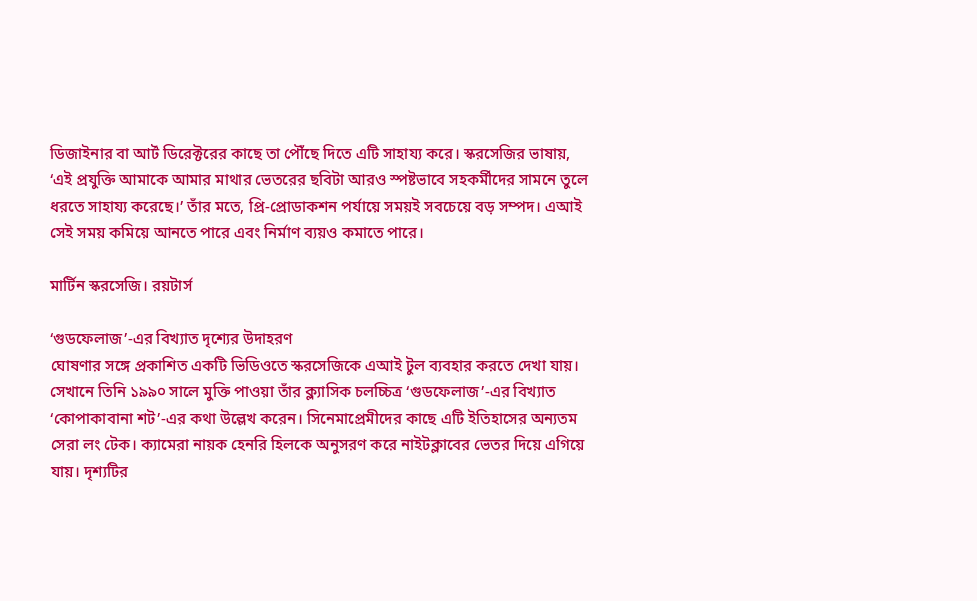ডিজাইনার বা আর্ট ডিরেক্টরের কাছে তা পৌঁছে দিতে এটি সাহায্য করে। স্করসেজির ভাষায়, ‘এই প্রযুক্তি আমাকে আমার মাথার ভেতরের ছবিটা আরও স্পষ্টভাবে সহকর্মীদের সামনে তুলে ধরতে সাহায্য করেছে।’ তাঁর মতে, প্রি-প্রোডাকশন পর্যায়ে সময়ই সবচেয়ে বড় সম্পদ। এআই সেই সময় কমিয়ে আনতে পারে এবং নির্মাণ ব্যয়ও কমাতে পারে।

মার্টিন স্করসেজি। রয়টার্স

‘গুডফেলাজ’-এর বিখ্যাত দৃশ্যের উদাহরণ
ঘোষণার সঙ্গে প্রকাশিত একটি ভিডিওতে স্করসেজিকে এআই টুল ব্যবহার করতে দেখা যায়। সেখানে তিনি ১৯৯০ সালে মুক্তি পাওয়া তাঁর ক্ল্যাসিক চলচ্চিত্র ‘গুডফেলাজ’-এর বিখ্যাত ‘কোপাকাবানা শট’-এর কথা উল্লেখ করেন। সিনেমাপ্রেমীদের কাছে এটি ইতিহাসের অন্যতম সেরা লং টেক। ক্যামেরা নায়ক হেনরি হিলকে অনুসরণ করে নাইটক্লাবের ভেতর দিয়ে এগিয়ে যায়। দৃশ্যটির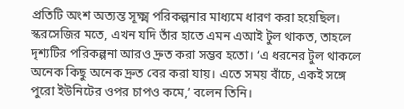প্রতিটি অংশ অত্যন্ত সূক্ষ্ম পরিকল্পনার মাধ্যমে ধারণ করা হয়েছিল। স্করসেজির মতে, এখন যদি তাঁর হাতে এমন এআই টুল থাকত, তাহলে দৃশ্যটির পরিকল্পনা আরও দ্রুত করা সম্ভব হতো। ‘এ ধরনের টুল থাকলে অনেক কিছু অনেক দ্রুত বের করা যায়। এতে সময় বাঁচে, একই সঙ্গে পুরো ইউনিটের ওপর চাপও কমে,’ বলেন তিনি।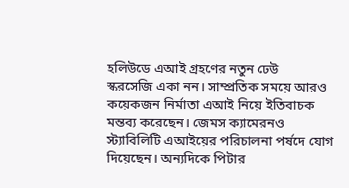হলিউডে এআই গ্রহণের নতুন ঢেউ
স্করসেজি একা নন। সাম্প্রতিক সময়ে আরও কয়েকজন নির্মাতা এআই নিয়ে ইতিবাচক মন্তব্য করেছেন। জেমস ক্যামেরনও স্ট্যাবিলিটি এআইয়ের পরিচালনা পর্ষদে যোগ দিয়েছেন। অন্যদিকে পিটার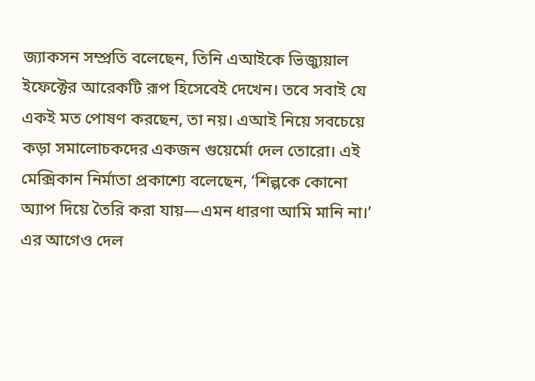জ্যাকসন সম্প্রতি বলেছেন, তিনি এআইকে ভিজ্যুয়াল ইফেক্টের আরেকটি রূপ হিসেবেই দেখেন। তবে সবাই যে একই মত পোষণ করছেন, তা নয়। এআই নিয়ে সবচেয়ে কড়া সমালোচকদের একজন গুয়ের্মো দেল তোরো। এই মেক্সিকান নির্মাতা প্রকাশ্যে বলেছেন, ‘শিল্পকে কোনো অ্যাপ দিয়ে তৈরি করা যায়—এমন ধারণা আমি মানি না।’ এর আগেও দেল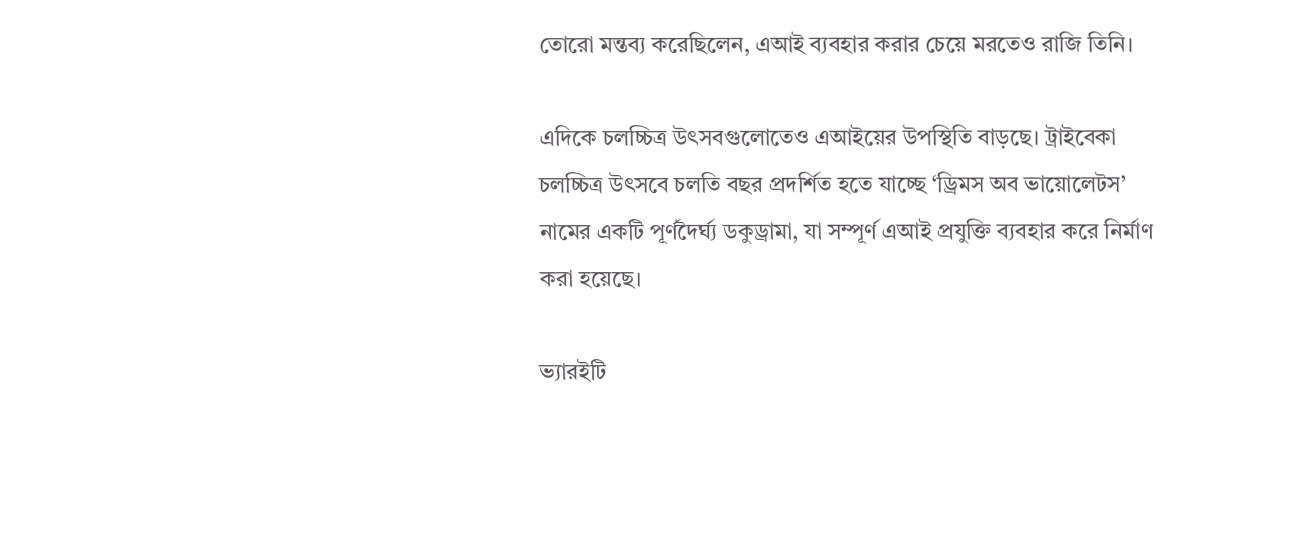তোরো মন্তব্য করেছিলেন, এআই ব্যবহার করার চেয়ে মরতেও রাজি তিনি।

এদিকে চলচ্চিত্র উৎসবগুলোতেও এআইয়ের উপস্থিতি বাড়ছে। ট্রাইবেকা চলচ্চিত্র উৎসবে চলতি বছর প্রদর্শিত হতে যাচ্ছে ‘ড্রিমস অব ভায়োলেটস’ নামের একটি পূর্ণদৈর্ঘ্য ডকুড্রামা, যা সম্পূর্ণ এআই প্রযুক্তি ব্যবহার করে নির্মাণ করা হয়েছে।

ভ্যারইটি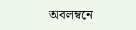অবলম্বনে